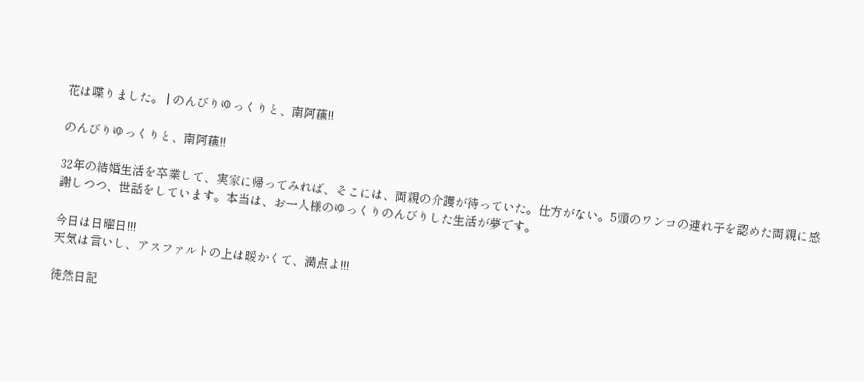花は喋りました。 | のんびりゆっくりと、南阿蘓!!

のんびりゆっくりと、南阿蘓!!

32年の結婚生活を卒業して、実家に帰ってみれば、そこには、両親の介護が待っていた。仕方がない。5頭のワンコの連れ子を認めた両親に感謝しつつ、世話をしています。本当は、お一人様のゆっくりのんびりした生活が夢です。

今日は日曜日!!!
天気は言いし、アスファルトの上は暖かくて、満点よ!!!

徒然日記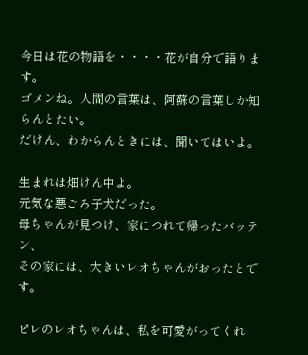今日は花の物語を・・・・花が自分で語ります。
ゴメンね。人間の言葉は、阿蘇の言葉しか知らんとたい。
だけん、わからんときには、聞いてはいよ。

生まれは畑けん中よ。
元気な悪ごろ子犬だった。
母ちゃんが見つけ、家につれて帰ったバッテン、
その家には、大きいレオちゃんがおったとです。

ピレのレオちゃんは、私を可愛がってくれ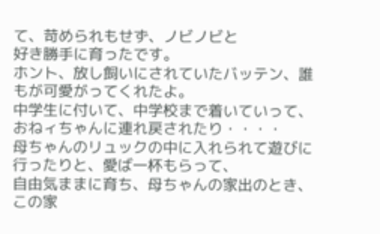て、苛められもせず、ノビノビと
好き勝手に育ったです。
ホント、放し飼いにされていたバッテン、誰もが可愛がってくれたよ。
中学生に付いて、中学校まで着いていって、おねィちゃんに連れ戻されたり・・・・
母ちゃんのリュックの中に入れられて遊びに行ったりと、愛ば一杯もらって、
自由気ままに育ち、母ちゃんの家出のとき、この家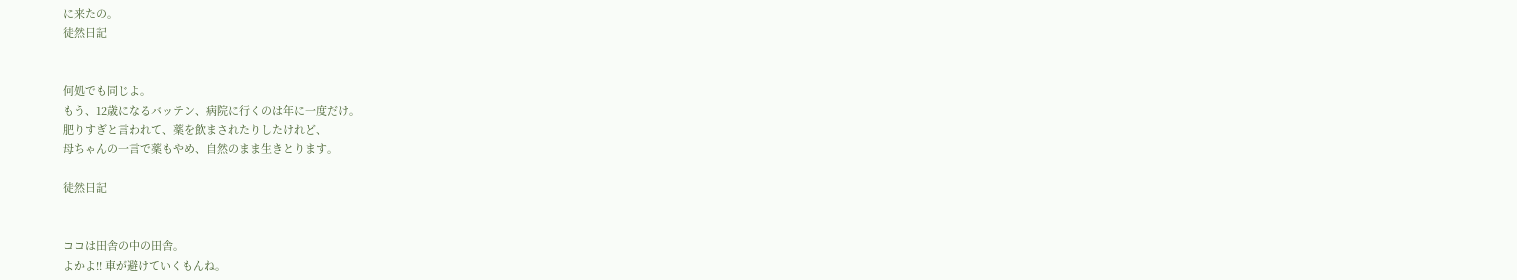に来たの。
徒然日記


何処でも同じよ。
もう、12歳になるバッテン、病院に行くのは年に一度だけ。
肥りすぎと言われて、薬を飲まされたりしたけれど、
母ちゃんの一言で薬もやめ、自然のまま生きとります。

徒然日記


ココは田舎の中の田舎。
よかよ!! 車が避けていくもんね。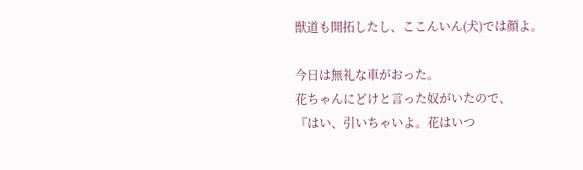獣道も開拓したし、ここんいん(犬)では顔よ。

今日は無礼な車がおった。
花ちゃんにどけと言った奴がいたので、
『はい、引いちゃいよ。花はいつ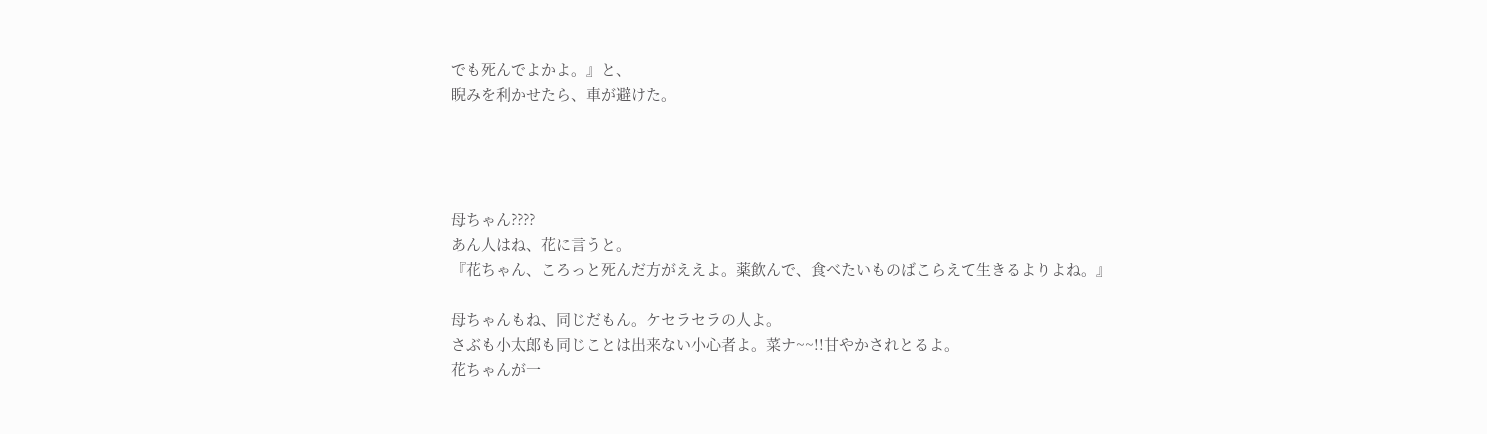でも死んでよかよ。』と、
睨みを利かせたら、車が避けた。




母ちゃん????
あん人はね、花に言うと。
『花ちゃん、ころっと死んだ方がええよ。薬飲んで、食べたいものばこらえて生きるよりよね。』

母ちゃんもね、同じだもん。ケセラセラの人よ。
さぶも小太郎も同じことは出来ない小心者よ。菜ナ~~!!甘やかされとるよ。
花ちゃんが一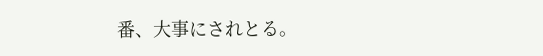番、大事にされとる。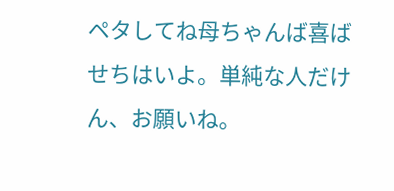ペタしてね母ちゃんば喜ばせちはいよ。単純な人だけん、お願いね。